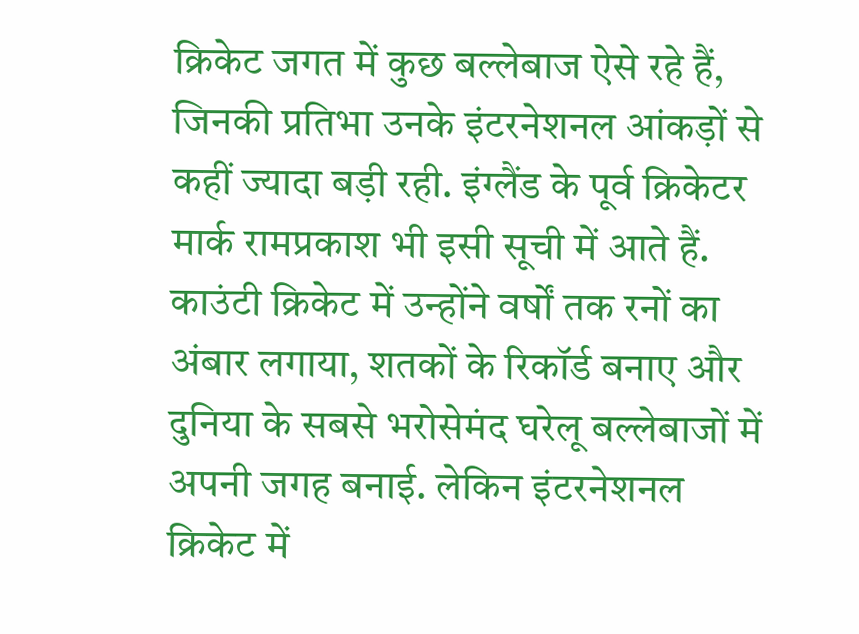क्रिकेट जगत में कुछ बल्लेबाज ऐसे रहे हैं, जिनकी प्रतिभा उनके इंटरनेशनल आंकड़ों से कहीं ज्यादा बड़ी रही. इंग्लैंड के पूर्व क्रिकेटर मार्क रामप्रकाश भी इसी सूची में आते हैं. काउंटी क्रिकेट में उन्होंने वर्षों तक रनों का अंबार लगाया, शतकों के रिकॉर्ड बनाए और दुनिया के सबसे भरोसेमंद घरेलू बल्लेबाजों में अपनी जगह बनाई. लेकिन इंटरनेशनल क्रिकेट में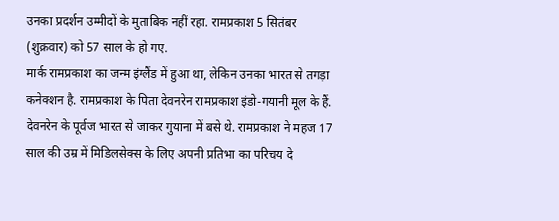उनका प्रदर्शन उम्मीदों के मुताबिक नहीं रहा. रामप्रकाश 5 सितंबर (शुक्रवार) को 57 साल के हो गए.
मार्क रामप्रकाश का जन्म इंग्लैंड में हुआ था, लेकिन उनका भारत से तगड़ा कनेक्शन है. रामप्रकाश के पिता देवनरेन रामप्रकाश इंडो-गयानी मूल के हैं. देवनरेन के पूर्वज भारत से जाकर गुयाना में बसे थे. रामप्रकाश ने महज 17 साल की उम्र में मिडिलसेक्स के लिए अपनी प्रतिभा का परिचय दे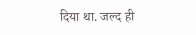दिया था. जल्द ही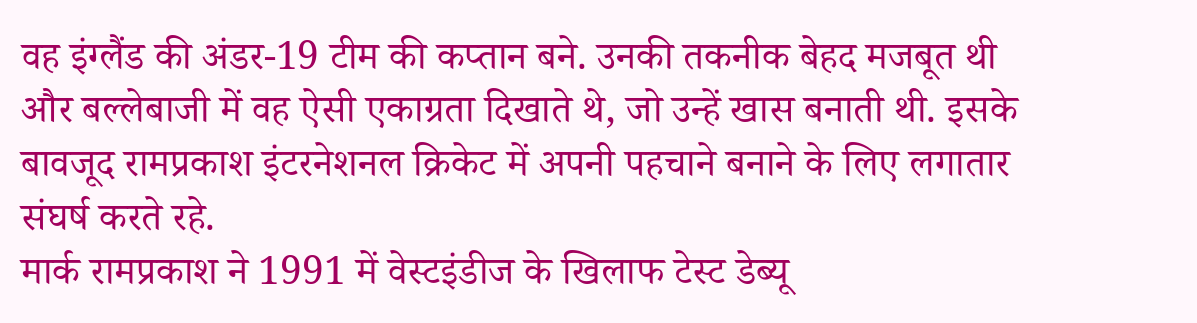वह इंग्लैंड की अंडर-19 टीम की कप्तान बने. उनकी तकनीक बेहद मजबूत थी और बल्लेबाजी में वह ऐसी एकाग्रता दिखाते थे, जो उन्हें खास बनाती थी. इसके बावजूद रामप्रकाश इंटरनेशनल क्रिकेट में अपनी पहचाने बनाने के लिए लगातार संघर्ष करते रहे.
मार्क रामप्रकाश ने 1991 में वेस्टइंडीज के खिलाफ टेस्ट डेब्यू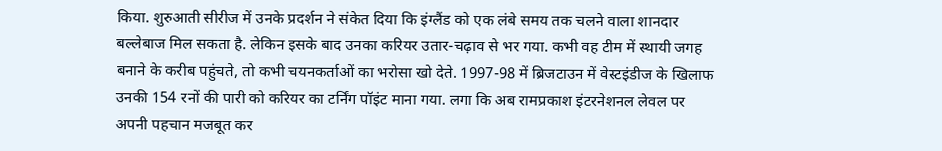किया. शुरुआती सीरीज में उनके प्रदर्शन ने संकेत दिया कि इंग्लैंड को एक लंबे समय तक चलने वाला शानदार बल्लेबाज मिल सकता है. लेकिन इसके बाद उनका करियर उतार-चढ़ाव से भर गया. कभी वह टीम में स्थायी जगह बनाने के करीब पहुंचते, तो कभी चयनकर्ताओं का भरोसा खो देते. 1997-98 में ब्रिजटाउन में वेस्टइंडीज के खिलाफ उनकी 154 रनों की पारी को करियर का टर्निंग पॉइंट माना गया. लगा कि अब रामप्रकाश इंटरनेशनल लेवल पर अपनी पहचान मजबूत कर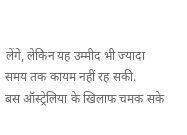लेंगे, लेकिन यह उम्मीद भी ज्यादा समय तक कायम नहीं रह सकी.
बस ऑस्ट्रेलिया के खिलाफ चमक सके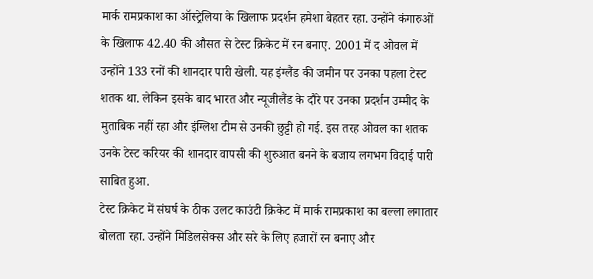मार्क रामप्रकाश का ऑस्ट्रेलिया के खिलाफ प्रदर्शन हमेशा बेहतर रहा. उन्होंने कंगारुओं के खिलाफ 42.40 की औसत से टेस्ट क्रिकेट में रन बनाए. 2001 में द ओवल में उन्होंने 133 रनों की शानदार पारी खेली. यह इंग्लैंड की जमीन पर उनका पहला टेस्ट शतक था. लेकिन इसके बाद भारत और न्यूजीलैंड के दौरे पर उनका प्रदर्शन उम्मीद के मुताबिक नहीं रहा और इंग्लिश टीम से उनकी छुट्टी हो गई. इस तरह ओवल का शतक उनके टेस्ट करियर की शानदार वापसी की शुरुआत बनने के बजाय लगभग विदाई पारी साबित हुआ.
टेस्ट क्रिकेट में संघर्ष के ठीक उलट काउंटी क्रिकेट में मार्क रामप्रकाश का बल्ला लगातार बोलता रहा. उन्होंने मिडिलसेक्स और सरे के लिए हजारों रन बनाए और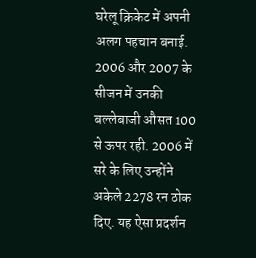घरेलू क्रिकेट में अपनी अलग पहचान बनाई. 2006 और 2007 के सीजन में उनकी बल्लेबाजी औसत 100 से ऊपर रही. 2006 में सरे के लिए उन्होंने अकेले 2278 रन ठोक दिए. यह ऐसा प्रदर्शन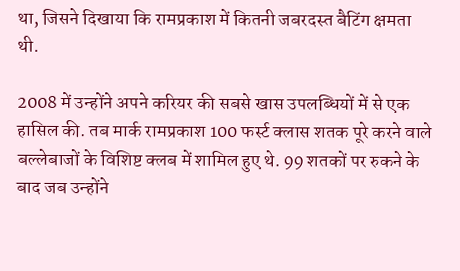था, जिसने दिखाया कि रामप्रकाश में कितनी जबरदस्त बैटिंग क्षमता थी.

2008 में उन्होंने अपने करियर की सबसे खास उपलब्धियों में से एक हासिल की. तब मार्क रामप्रकाश 100 फर्स्ट क्लास शतक पूरे करने वाले बल्लेबाजों के विशिष्ट क्लब में शामिल हुए थे. 99 शतकों पर रुकने के बाद जब उन्होंने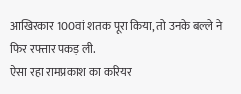आखिरकार 100वां शतक पूरा किया, तो उनके बल्ले ने फिर रफ्तार पकड़ ली.
ऐसा रहा रामप्रकाश का करियर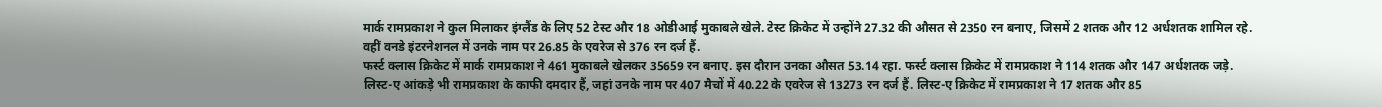मार्क रामप्रकाश ने कुल मिलाकर इंग्लैंड के लिए 52 टेस्ट और 18 ओडीआई मुकाबले खेले. टेस्ट क्रिकेट में उन्होंने 27.32 की औसत से 2350 रन बनाए, जिसमें 2 शतक और 12 अर्धशतक शामिल रहे. वहीं वनडे इंटरनेशनल में उनके नाम पर 26.85 के एवरेज से 376 रन दर्ज हैं.
फर्स्ट क्लास क्रिकेट में मार्क रामप्रकाश ने 461 मुकाबले खेलकर 35659 रन बनाए. इस दौरान उनका औसत 53.14 रहा. फर्स्ट क्लास क्रिकेट में रामप्रकाश ने 114 शतक और 147 अर्धशतक जड़े. लिस्ट-ए आंकड़े भी रामप्रकाश के काफी दमदार हैं, जहां उनके नाम पर 407 मैचों में 40.22 के एवरेज से 13273 रन दर्ज हैं. लिस्ट-ए क्रिकेट में रामप्रकाश ने 17 शतक और 85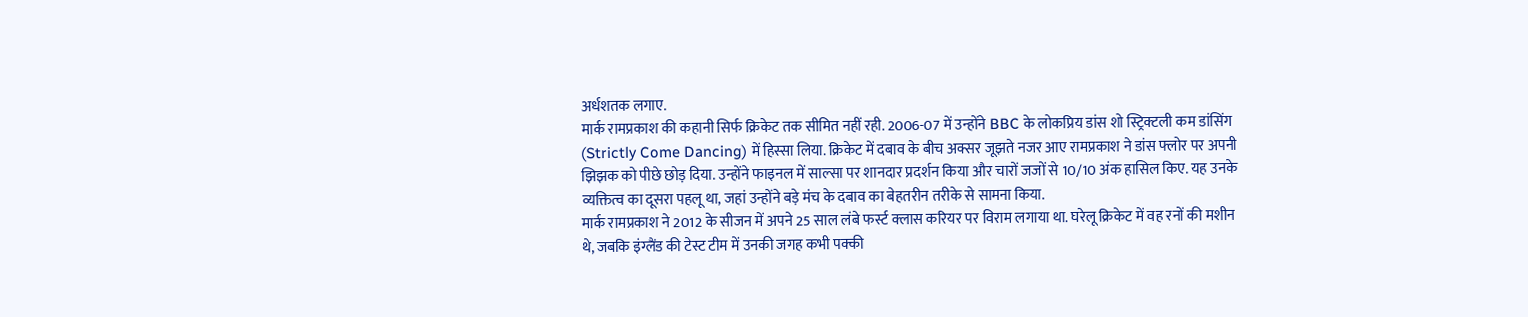अर्धशतक लगाए.
मार्क रामप्रकाश की कहानी सिर्फ क्रिकेट तक सीमित नहीं रही. 2006-07 में उन्होंने BBC के लोकप्रिय डांस शो स्ट्रिक्टली कम डांसिंग (Strictly Come Dancing) में हिस्सा लिया. क्रिकेट में दबाव के बीच अक्सर जूझते नजर आए रामप्रकाश ने डांस फ्लोर पर अपनी झिझक को पीछे छोड़ दिया. उन्होंने फाइनल में साल्सा पर शानदार प्रदर्शन किया और चारों जजों से 10/10 अंक हासिल किए. यह उनके व्यक्तित्व का दूसरा पहलू था, जहां उन्होंने बड़े मंच के दबाव का बेहतरीन तरीके से सामना किया.
मार्क रामप्रकाश ने 2012 के सीजन में अपने 25 साल लंबे फर्स्ट क्लास करियर पर विराम लगाया था. घरेलू क्रिकेट में वह रनों की मशीन थे, जबकि इंग्लैंड की टेस्ट टीम में उनकी जगह कभी पक्की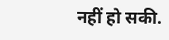नहीं हो सकी.